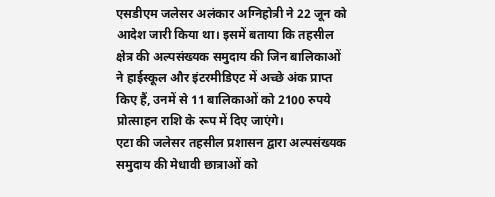एसडीएम जलेसर अलंकार अग्निहोत्री ने 22 जून को आदेश जारी किया था। इसमें बताया कि तहसील क्षेत्र की अल्पसंख्यक समुदाय की जिन बालिकाओं ने हाईस्कूल और इंटरमीडिएट में अच्छे अंक प्राप्त किए हैं, उनमें से 11 बालिकाओं को 2100 रुपये प्रोत्साहन राशि के रूप में दिए जाएंगे।
एटा की जलेसर तहसील प्रशासन द्वारा अल्पसंख्यक समुदाय की मेधावी छात्राओं को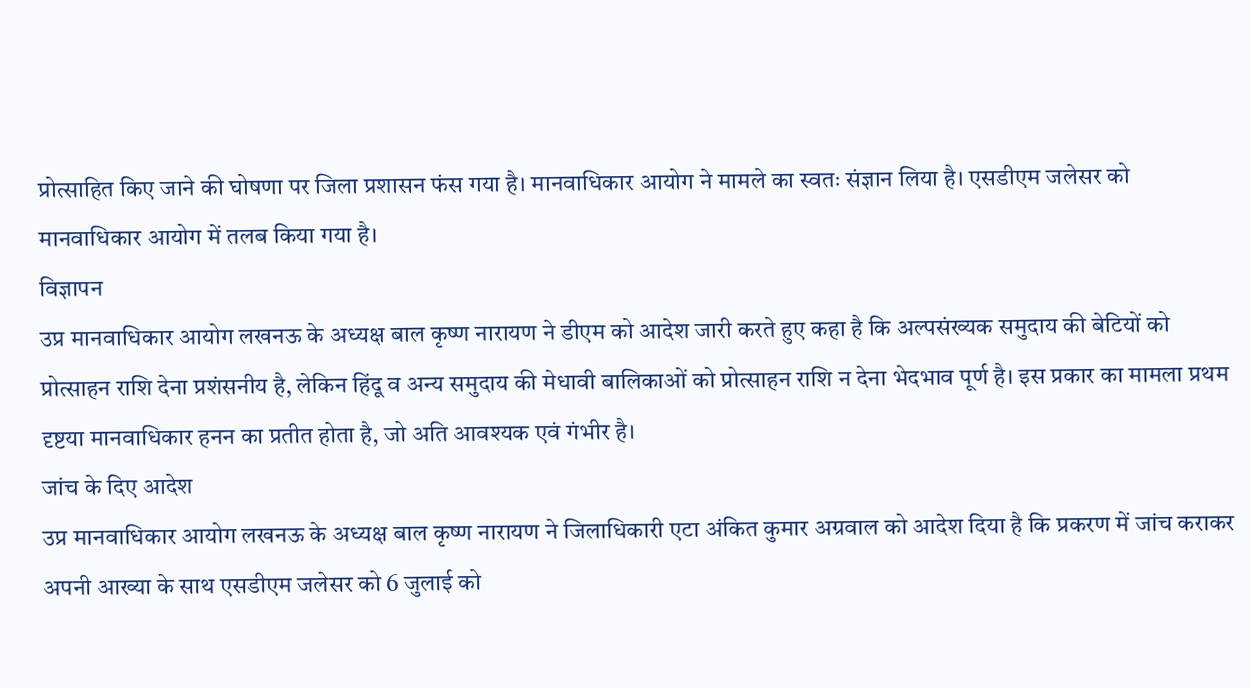प्रोत्साहित किए जाने की घोषणा पर जिला प्रशासन फंस गया है। मानवाधिकार आयोग ने मामले का स्वतः संज्ञान लिया है। एसडीएम जलेसर को मानवाधिकार आयोग में तलब किया गया है।
विज्ञापन
उप्र मानवाधिकार आयोग लखनऊ के अध्यक्ष बाल कृष्ण नारायण ने डीएम को आदेश जारी करते हुए कहा है कि अल्पसंख्यक समुदाय की बेटियों को प्रोत्साहन राशि देना प्रशंसनीय है, लेकिन हिंदू व अन्य समुदाय की मेधावी बालिकाओं को प्रोत्साहन राशि न देना भेदभाव पूर्ण है। इस प्रकार का मामला प्रथम दृष्टया मानवाधिकार हनन का प्रतीत होता है, जो अति आवश्यक एवं गंभीर है।
जांच के दिए आदेश
उप्र मानवाधिकार आयोग लखनऊ के अध्यक्ष बाल कृष्ण नारायण ने जिलाधिकारी एटा अंकित कुमार अग्रवाल को आदेश दिया है कि प्रकरण में जांच कराकर अपनी आख्या के साथ एसडीएम जलेसर को 6 जुलाई को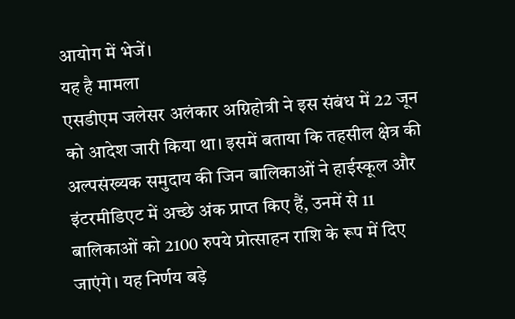आयोग में भेजें।
यह है मामला
एसडीएम जलेसर अलंकार अग्निहोत्री ने इस संबंध में 22 जून को आदेश जारी किया था। इसमें बताया कि तहसील क्षेत्र की अल्पसंख्यक समुदाय की जिन बालिकाओं ने हाईस्कूल और इंटरमीडिएट में अच्छे अंक प्राप्त किए हैं, उनमें से 11 बालिकाओं को 2100 रुपये प्रोत्साहन राशि के रूप में दिए जाएंगे। यह निर्णय बड़े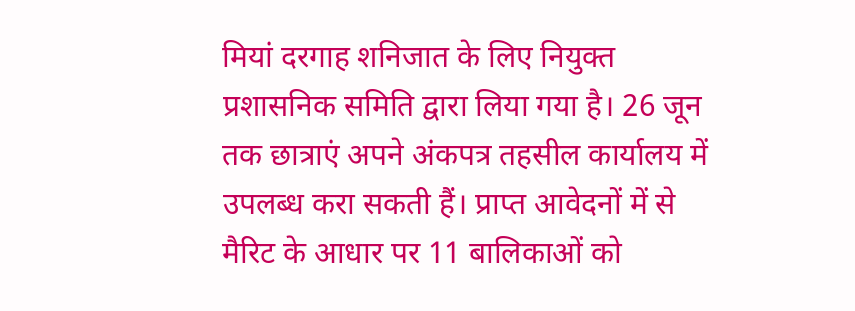मियां दरगाह शनिजात के लिए नियुक्त प्रशासनिक समिति द्वारा लिया गया है। 26 जून तक छात्राएं अपने अंकपत्र तहसील कार्यालय में उपलब्ध करा सकती हैं। प्राप्त आवेदनों में से मैरिट के आधार पर 11 बालिकाओं को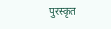पुरस्कृत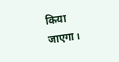किया जाएगा।